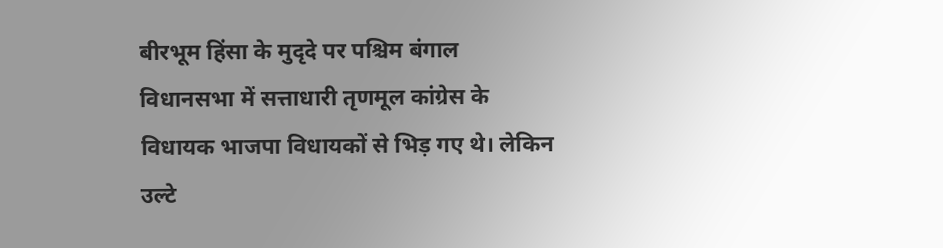बीरभूम हिंसा के मुदृदे पर पश्चिम बंगाल विधानसभा में सत्ताधारी तृणमूल कांग्रेस के विधायक भाजपा विधायकों से भिड़ गए थे। लेकिन उल्टे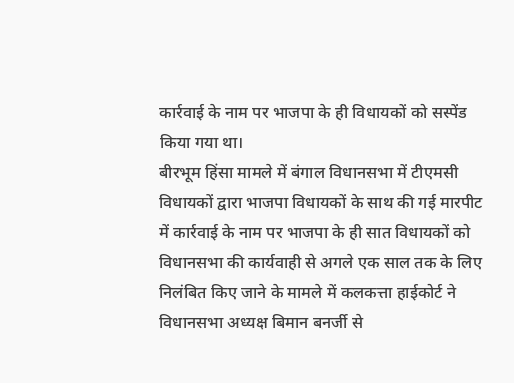कार्रवाई के नाम पर भाजपा के ही विधायकों को सस्पेंड किया गया था।
बीरभूम हिंसा मामले में बंगाल विधानसभा में टीएमसी विधायकों द्वारा भाजपा विधायकों के साथ की गई मारपीट में कार्रवाई के नाम पर भाजपा के ही सात विधायकों को विधानसभा की कार्यवाही से अगले एक साल तक के लिए निलंबित किए जाने के मामले में कलकत्ता हाईकोर्ट ने विधानसभा अध्यक्ष बिमान बनर्जी से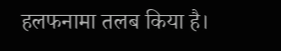हलफनामा तलब किया है।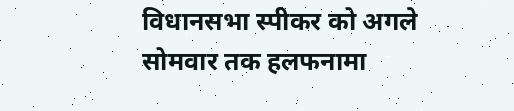विधानसभा स्पीकर को अगले सोमवार तक हलफनामा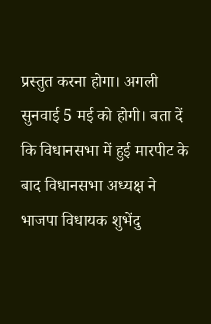प्रस्तुत करना होगा। अगली सुनवाई 5 मई को होगी। बता दें कि विधानसभा में हुई मारपीट के बाद विधानसभा अध्यक्ष ने भाजपा विधायक शुभेंदु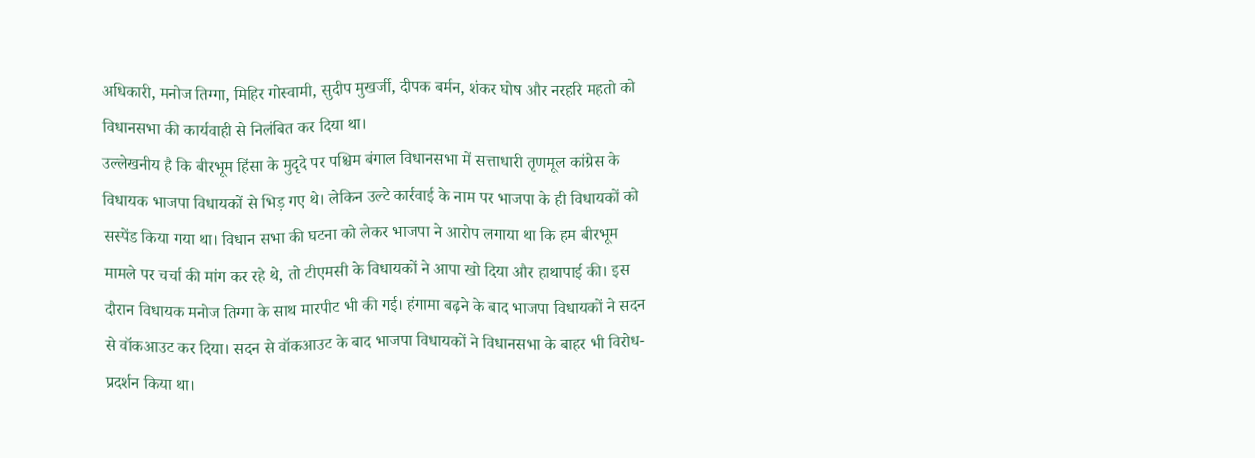अधिकारी, मनोज तिग्गा, मिहिर गोस्वामी, सुदीप मुखर्जी, दीपक बर्मन, शंकर घोष और नरहरि महतो को विधानसभा की कार्यवाही से निलंबित कर दिया था।
उल्लेखनीय है कि बीरभूम हिंसा के मुदृदे पर पश्चिम बंगाल विधानसभा में सत्ताधारी तृणमूल कांग्रेस के विधायक भाजपा विधायकों से भिड़ गए थे। लेकिन उल्टे कार्रवाई के नाम पर भाजपा के ही विधायकों को सस्पेंड किया गया था। विधान सभा की घटना को लेकर भाजपा ने आरोप लगाया था कि हम बीरभूम मामले पर चर्चा की मांग कर रहे थे, तो टीएमसी के विधायकों ने आपा खो दिया और हाथापाई की। इस दौरान विधायक मनोज तिग्गा के साथ मारपीट भी की गई। हंगामा बढ़ने के बाद भाजपा विधायकों ने सदन से वॉकआउट कर दिया। सदन से वॉकआउट के बाद भाजपा विधायकों ने विधानसभा के बाहर भी विरोध-प्रदर्शन किया था।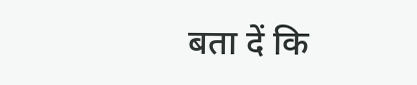बता दें कि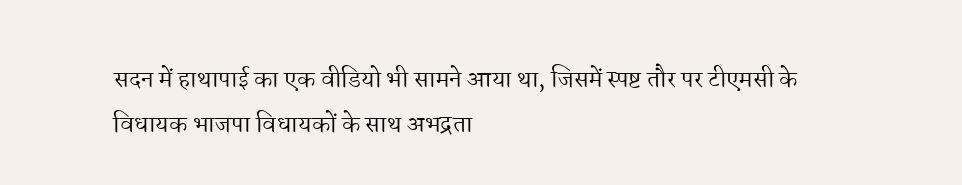सदन में हाथापाई का एक वीडियो भी सामने आया था, जिसमें स्पष्ट तौर पर टीएमसी के विधायक भाजपा विधायकों के साथ अभद्रता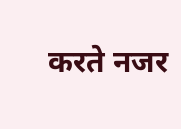करते नजर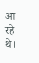आ रहे थे।